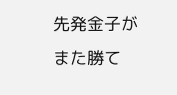先発金子がまた勝て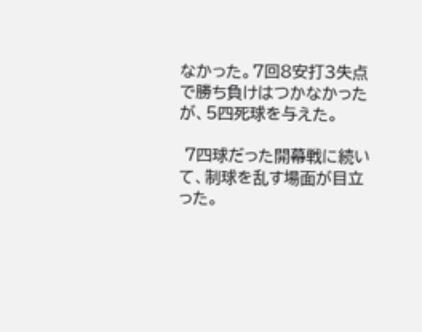なかった。7回8安打3失点で勝ち負けはつかなかったが、5四死球を与えた。

 7四球だった開幕戦に続いて、制球を乱す場面が目立った。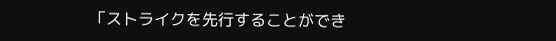「ストライクを先行することができ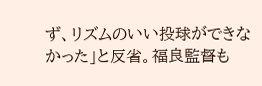ず、リズムのいい投球ができなかった」と反省。福良監督も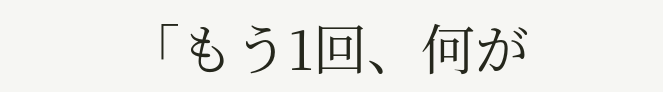「もう1回、何が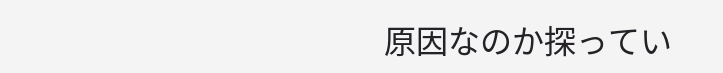原因なのか探ってい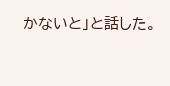かないと」と話した。